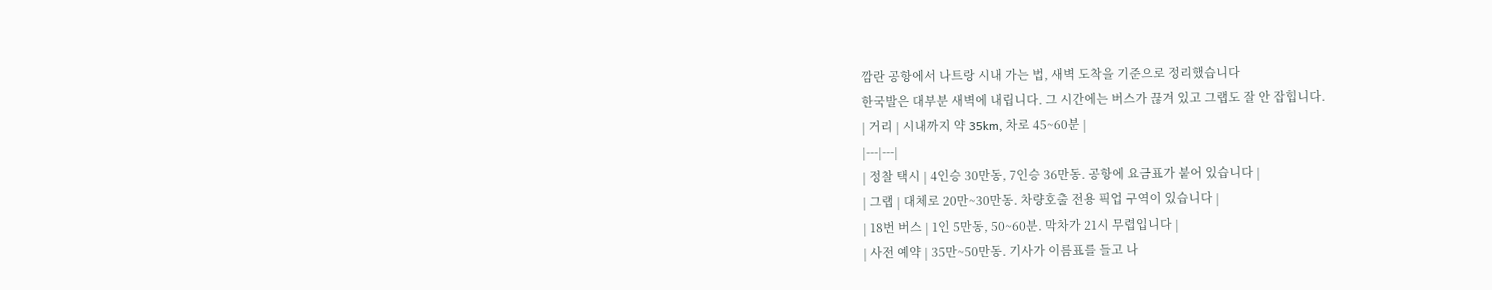깜란 공항에서 나트랑 시내 가는 법, 새벽 도착을 기준으로 정리했습니다
한국발은 대부분 새벽에 내립니다. 그 시간에는 버스가 끊겨 있고 그랩도 잘 안 잡힙니다.
| 거리 | 시내까지 약 35km, 차로 45~60분 |
|---|---|
| 정찰 택시 | 4인승 30만동, 7인승 36만동. 공항에 요금표가 붙어 있습니다 |
| 그랩 | 대체로 20만~30만동. 차량호출 전용 픽업 구역이 있습니다 |
| 18번 버스 | 1인 5만동, 50~60분. 막차가 21시 무렵입니다 |
| 사전 예약 | 35만~50만동. 기사가 이름표를 들고 나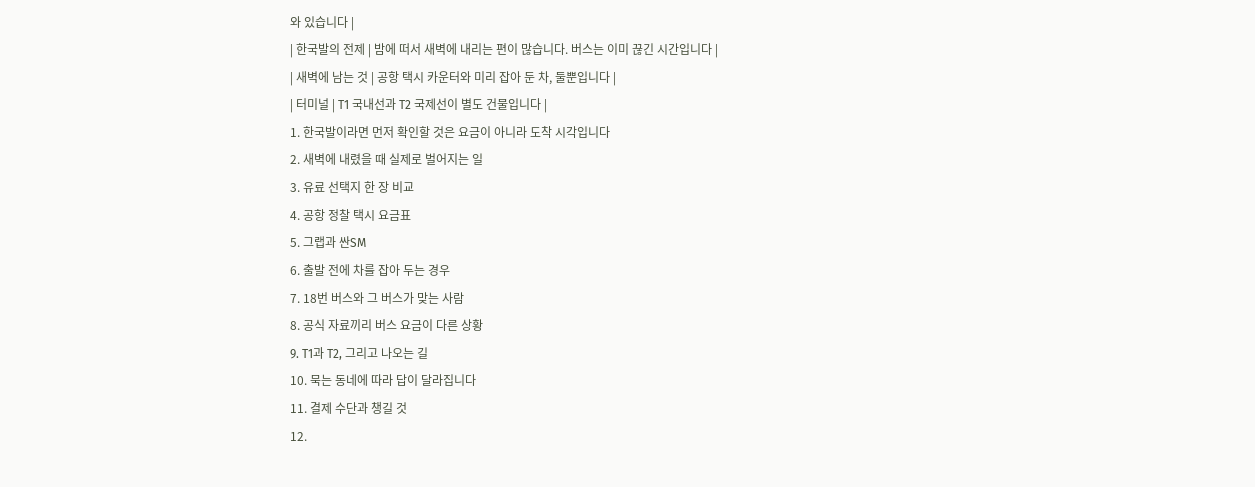와 있습니다 |
| 한국발의 전제 | 밤에 떠서 새벽에 내리는 편이 많습니다. 버스는 이미 끊긴 시간입니다 |
| 새벽에 남는 것 | 공항 택시 카운터와 미리 잡아 둔 차, 둘뿐입니다 |
| 터미널 | T1 국내선과 T2 국제선이 별도 건물입니다 |
1. 한국발이라면 먼저 확인할 것은 요금이 아니라 도착 시각입니다
2. 새벽에 내렸을 때 실제로 벌어지는 일
3. 유료 선택지 한 장 비교
4. 공항 정찰 택시 요금표
5. 그랩과 싼SM
6. 출발 전에 차를 잡아 두는 경우
7. 18번 버스와 그 버스가 맞는 사람
8. 공식 자료끼리 버스 요금이 다른 상황
9. T1과 T2, 그리고 나오는 길
10. 묵는 동네에 따라 답이 달라집니다
11. 결제 수단과 챙길 것
12.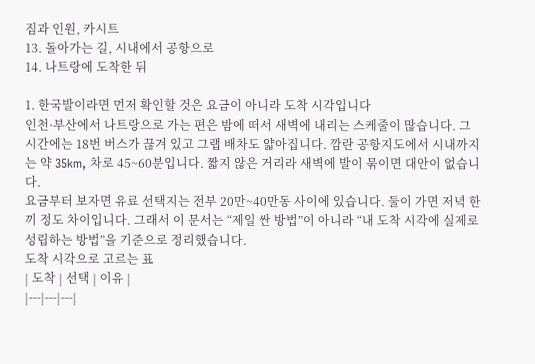짐과 인원, 카시트
13. 돌아가는 길, 시내에서 공항으로
14. 나트랑에 도착한 뒤

1. 한국발이라면 먼저 확인할 것은 요금이 아니라 도착 시각입니다
인천·부산에서 나트랑으로 가는 편은 밤에 떠서 새벽에 내리는 스케줄이 많습니다. 그 시간에는 18번 버스가 끊겨 있고 그랩 배차도 얇아집니다. 깜란 공항지도에서 시내까지는 약 35km, 차로 45~60분입니다. 짧지 않은 거리라 새벽에 발이 묶이면 대안이 없습니다.
요금부터 보자면 유료 선택지는 전부 20만~40만동 사이에 있습니다. 둘이 가면 저녁 한 끼 정도 차이입니다. 그래서 이 문서는 “제일 싼 방법”이 아니라 “내 도착 시각에 실제로 성립하는 방법”을 기준으로 정리했습니다.
도착 시각으로 고르는 표
| 도착 | 선택 | 이유 |
|---|---|---|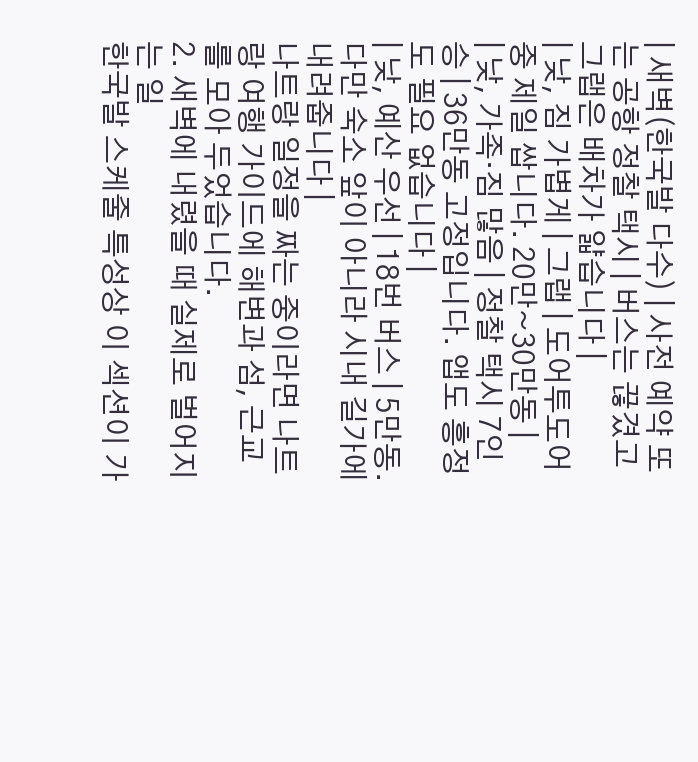| 새벽(한국발 다수) | 사전 예약 또는 공항 정찰 택시 | 버스는 끊겼고 그랩은 배차가 얇습니다 |
| 낮, 짐 가볍게 | 그랩 | 도어투도어 중 제일 쌉니다. 20만~30만동 |
| 낮, 가족·짐 많음 | 정찰 택시 7인승 | 36만동 고정입니다. 앱도 흥정도 필요 없습니다 |
| 낮, 예산 우선 | 18번 버스 | 5만동. 다만 숙소 앞이 아니라 시내 길가에 내려줍니다 |
나트랑 일정을 짜는 중이라면 나트랑 여행 가이드에 해변과 섬, 근교를 모아 두었습니다.
2. 새벽에 내렸을 때 실제로 벌어지는 일
한국발 스케줄 특성상 이 섹션이 가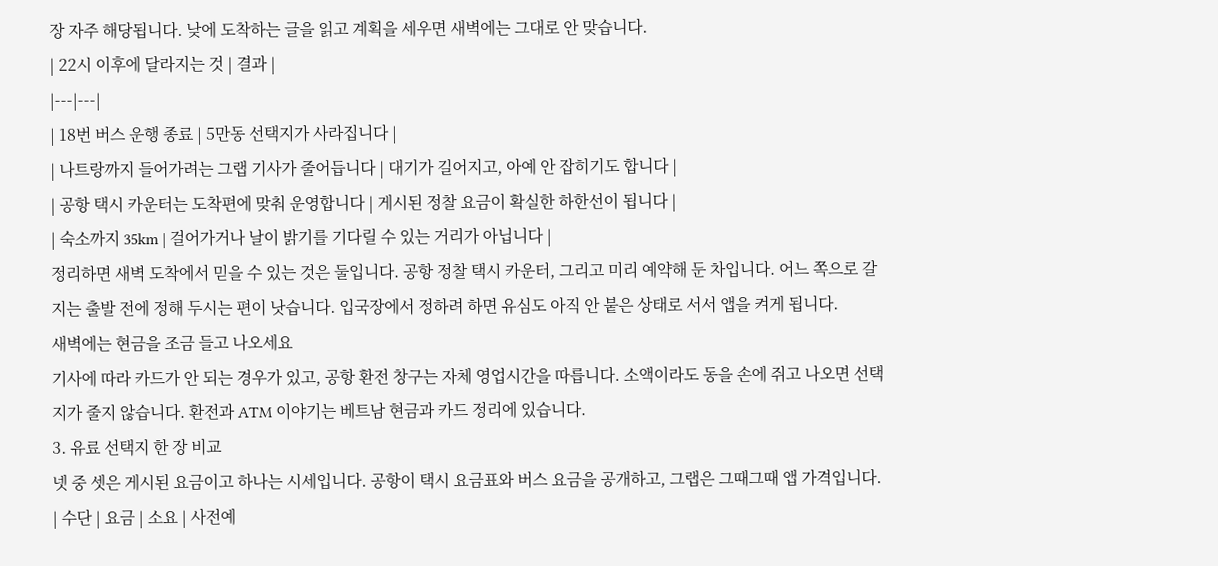장 자주 해당됩니다. 낮에 도착하는 글을 읽고 계획을 세우면 새벽에는 그대로 안 맞습니다.
| 22시 이후에 달라지는 것 | 결과 |
|---|---|
| 18번 버스 운행 종료 | 5만동 선택지가 사라집니다 |
| 나트랑까지 들어가려는 그랩 기사가 줄어듭니다 | 대기가 길어지고, 아예 안 잡히기도 합니다 |
| 공항 택시 카운터는 도착편에 맞춰 운영합니다 | 게시된 정찰 요금이 확실한 하한선이 됩니다 |
| 숙소까지 35km | 걸어가거나 날이 밝기를 기다릴 수 있는 거리가 아닙니다 |
정리하면 새벽 도착에서 믿을 수 있는 것은 둘입니다. 공항 정찰 택시 카운터, 그리고 미리 예약해 둔 차입니다. 어느 쪽으로 갈지는 출발 전에 정해 두시는 편이 낫습니다. 입국장에서 정하려 하면 유심도 아직 안 붙은 상태로 서서 앱을 켜게 됩니다.
새벽에는 현금을 조금 들고 나오세요
기사에 따라 카드가 안 되는 경우가 있고, 공항 환전 창구는 자체 영업시간을 따릅니다. 소액이라도 동을 손에 쥐고 나오면 선택지가 줄지 않습니다. 환전과 ATM 이야기는 베트남 현금과 카드 정리에 있습니다.
3. 유료 선택지 한 장 비교
넷 중 셋은 게시된 요금이고 하나는 시세입니다. 공항이 택시 요금표와 버스 요금을 공개하고, 그랩은 그때그때 앱 가격입니다.
| 수단 | 요금 | 소요 | 사전예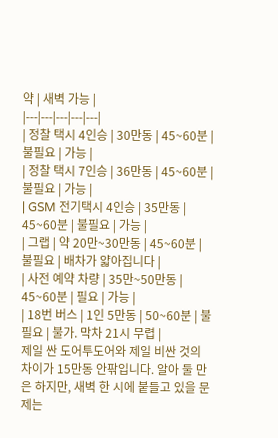약 | 새벽 가능 |
|---|---|---|---|---|
| 정찰 택시 4인승 | 30만동 | 45~60분 | 불필요 | 가능 |
| 정찰 택시 7인승 | 36만동 | 45~60분 | 불필요 | 가능 |
| GSM 전기택시 4인승 | 35만동 | 45~60분 | 불필요 | 가능 |
| 그랩 | 약 20만~30만동 | 45~60분 | 불필요 | 배차가 얇아집니다 |
| 사전 예약 차량 | 35만~50만동 | 45~60분 | 필요 | 가능 |
| 18번 버스 | 1인 5만동 | 50~60분 | 불필요 | 불가. 막차 21시 무렵 |
제일 싼 도어투도어와 제일 비싼 것의 차이가 15만동 안팎입니다. 알아 둘 만은 하지만, 새벽 한 시에 붙들고 있을 문제는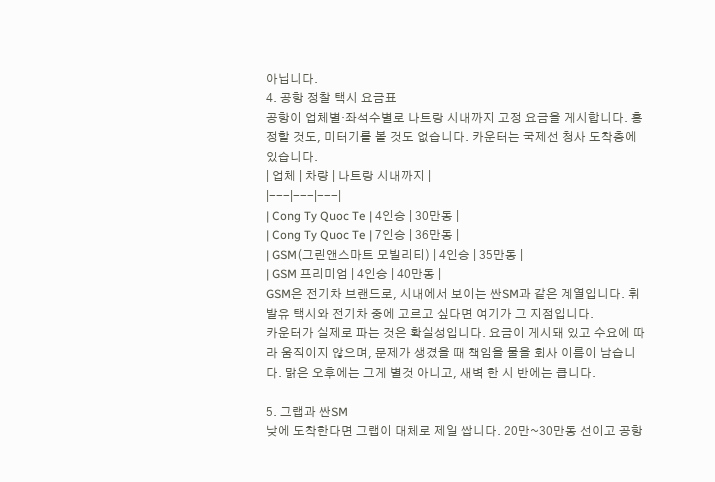아닙니다.
4. 공항 정찰 택시 요금표
공항이 업체별·좌석수별로 나트랑 시내까지 고정 요금을 게시합니다. 흥정할 것도, 미터기를 볼 것도 없습니다. 카운터는 국제선 청사 도착층에 있습니다.
| 업체 | 차량 | 나트랑 시내까지 |
|---|---|---|
| Cong Ty Quoc Te | 4인승 | 30만동 |
| Cong Ty Quoc Te | 7인승 | 36만동 |
| GSM(그린앤스마트 모빌리티) | 4인승 | 35만동 |
| GSM 프리미엄 | 4인승 | 40만동 |
GSM은 전기차 브랜드로, 시내에서 보이는 싼SM과 같은 계열입니다. 휘발유 택시와 전기차 중에 고르고 싶다면 여기가 그 지점입니다.
카운터가 실제로 파는 것은 확실성입니다. 요금이 게시돼 있고 수요에 따라 움직이지 않으며, 문제가 생겼을 때 책임을 물을 회사 이름이 남습니다. 맑은 오후에는 그게 별것 아니고, 새벽 한 시 반에는 큽니다.

5. 그랩과 싼SM
낮에 도착한다면 그랩이 대체로 제일 쌉니다. 20만~30만동 선이고 공항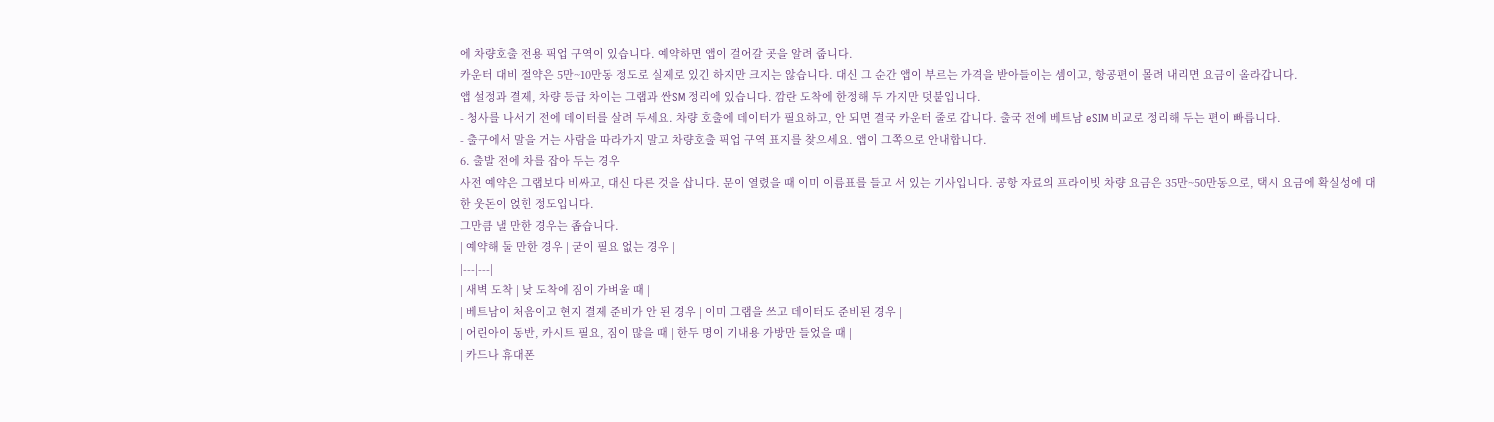에 차량호출 전용 픽업 구역이 있습니다. 예약하면 앱이 걸어갈 곳을 알려 줍니다.
카운터 대비 절약은 5만~10만동 정도로 실제로 있긴 하지만 크지는 않습니다. 대신 그 순간 앱이 부르는 가격을 받아들이는 셈이고, 항공편이 몰려 내리면 요금이 올라갑니다.
앱 설정과 결제, 차량 등급 차이는 그랩과 싼SM 정리에 있습니다. 깜란 도착에 한정해 두 가지만 덧붙입니다.
- 청사를 나서기 전에 데이터를 살려 두세요. 차량 호출에 데이터가 필요하고, 안 되면 결국 카운터 줄로 갑니다. 출국 전에 베트남 eSIM 비교로 정리해 두는 편이 빠릅니다.
- 출구에서 말을 거는 사람을 따라가지 말고 차량호출 픽업 구역 표지를 찾으세요. 앱이 그쪽으로 안내합니다.
6. 출발 전에 차를 잡아 두는 경우
사전 예약은 그랩보다 비싸고, 대신 다른 것을 삽니다. 문이 열렸을 때 이미 이름표를 들고 서 있는 기사입니다. 공항 자료의 프라이빗 차량 요금은 35만~50만동으로, 택시 요금에 확실성에 대한 웃돈이 얹힌 정도입니다.
그만큼 낼 만한 경우는 좁습니다.
| 예약해 둘 만한 경우 | 굳이 필요 없는 경우 |
|---|---|
| 새벽 도착 | 낮 도착에 짐이 가벼울 때 |
| 베트남이 처음이고 현지 결제 준비가 안 된 경우 | 이미 그랩을 쓰고 데이터도 준비된 경우 |
| 어린아이 동반, 카시트 필요, 짐이 많을 때 | 한두 명이 기내용 가방만 들었을 때 |
| 카드나 휴대폰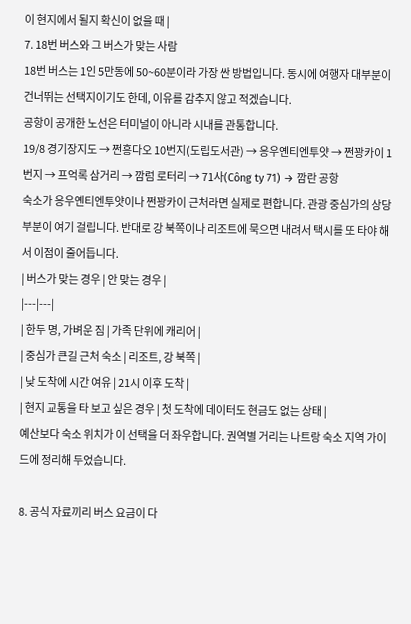이 현지에서 될지 확신이 없을 때 |
7. 18번 버스와 그 버스가 맞는 사람
18번 버스는 1인 5만동에 50~60분이라 가장 싼 방법입니다. 동시에 여행자 대부분이 건너뛰는 선택지이기도 한데, 이유를 감추지 않고 적겠습니다.
공항이 공개한 노선은 터미널이 아니라 시내를 관통합니다.
19/8 경기장지도 → 쩐흥다오 10번지(도립도서관) → 응우옌티엔투얏 → 쩐꽝카이 1번지 → 프억록 삼거리 → 깜럼 로터리 → 71사(Công ty 71) → 깜란 공항
숙소가 응우옌티엔투얏이나 쩐꽝카이 근처라면 실제로 편합니다. 관광 중심가의 상당 부분이 여기 걸립니다. 반대로 강 북쪽이나 리조트에 묵으면 내려서 택시를 또 타야 해서 이점이 줄어듭니다.
| 버스가 맞는 경우 | 안 맞는 경우 |
|---|---|
| 한두 명, 가벼운 짐 | 가족 단위에 캐리어 |
| 중심가 큰길 근처 숙소 | 리조트, 강 북쪽 |
| 낮 도착에 시간 여유 | 21시 이후 도착 |
| 현지 교통을 타 보고 싶은 경우 | 첫 도착에 데이터도 현금도 없는 상태 |
예산보다 숙소 위치가 이 선택을 더 좌우합니다. 권역별 거리는 나트랑 숙소 지역 가이드에 정리해 두었습니다.

8. 공식 자료끼리 버스 요금이 다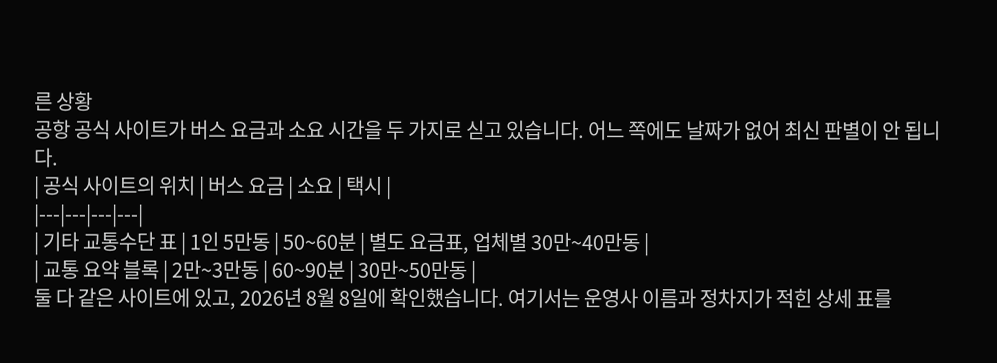른 상황
공항 공식 사이트가 버스 요금과 소요 시간을 두 가지로 싣고 있습니다. 어느 쪽에도 날짜가 없어 최신 판별이 안 됩니다.
| 공식 사이트의 위치 | 버스 요금 | 소요 | 택시 |
|---|---|---|---|
| 기타 교통수단 표 | 1인 5만동 | 50~60분 | 별도 요금표, 업체별 30만~40만동 |
| 교통 요약 블록 | 2만~3만동 | 60~90분 | 30만~50만동 |
둘 다 같은 사이트에 있고, 2026년 8월 8일에 확인했습니다. 여기서는 운영사 이름과 정차지가 적힌 상세 표를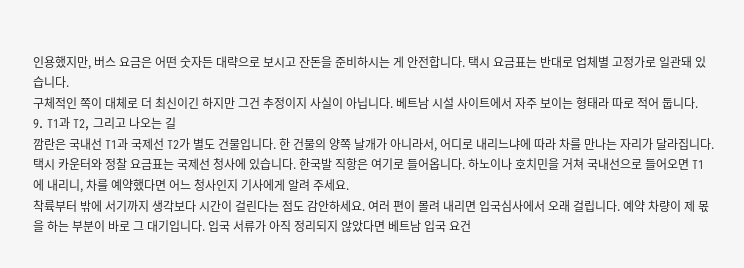인용했지만, 버스 요금은 어떤 숫자든 대략으로 보시고 잔돈을 준비하시는 게 안전합니다. 택시 요금표는 반대로 업체별 고정가로 일관돼 있습니다.
구체적인 쪽이 대체로 더 최신이긴 하지만 그건 추정이지 사실이 아닙니다. 베트남 시설 사이트에서 자주 보이는 형태라 따로 적어 둡니다.
9. T1과 T2, 그리고 나오는 길
깜란은 국내선 T1과 국제선 T2가 별도 건물입니다. 한 건물의 양쪽 날개가 아니라서, 어디로 내리느냐에 따라 차를 만나는 자리가 달라집니다.
택시 카운터와 정찰 요금표는 국제선 청사에 있습니다. 한국발 직항은 여기로 들어옵니다. 하노이나 호치민을 거쳐 국내선으로 들어오면 T1에 내리니, 차를 예약했다면 어느 청사인지 기사에게 알려 주세요.
착륙부터 밖에 서기까지 생각보다 시간이 걸린다는 점도 감안하세요. 여러 편이 몰려 내리면 입국심사에서 오래 걸립니다. 예약 차량이 제 몫을 하는 부분이 바로 그 대기입니다. 입국 서류가 아직 정리되지 않았다면 베트남 입국 요건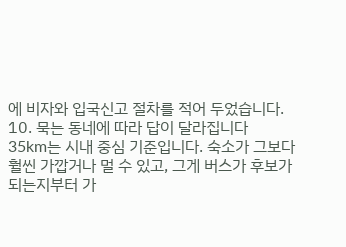에 비자와 입국신고 절차를 적어 두었습니다.
10. 묵는 동네에 따라 답이 달라집니다
35km는 시내 중심 기준입니다. 숙소가 그보다 훨씬 가깝거나 멀 수 있고, 그게 버스가 후보가 되는지부터 가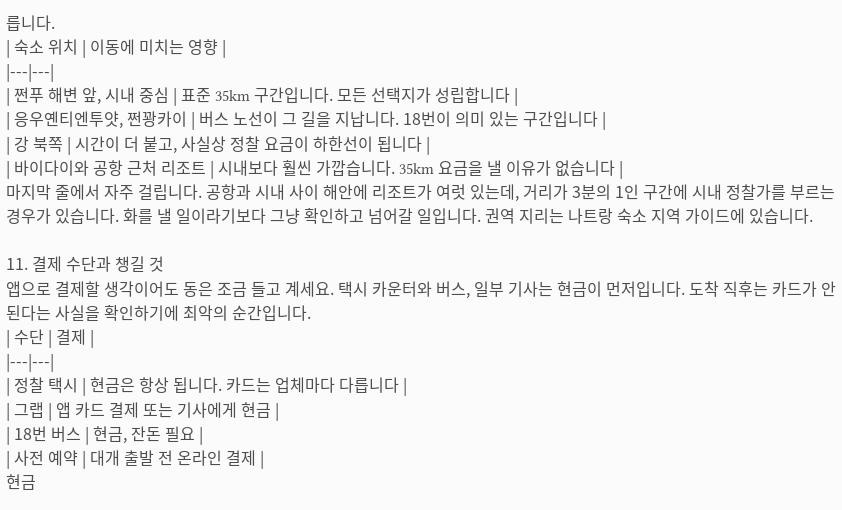릅니다.
| 숙소 위치 | 이동에 미치는 영향 |
|---|---|
| 쩐푸 해변 앞, 시내 중심 | 표준 35km 구간입니다. 모든 선택지가 성립합니다 |
| 응우옌티엔투얏, 쩐꽝카이 | 버스 노선이 그 길을 지납니다. 18번이 의미 있는 구간입니다 |
| 강 북쪽 | 시간이 더 붙고, 사실상 정찰 요금이 하한선이 됩니다 |
| 바이다이와 공항 근처 리조트 | 시내보다 훨씬 가깝습니다. 35km 요금을 낼 이유가 없습니다 |
마지막 줄에서 자주 걸립니다. 공항과 시내 사이 해안에 리조트가 여럿 있는데, 거리가 3분의 1인 구간에 시내 정찰가를 부르는 경우가 있습니다. 화를 낼 일이라기보다 그냥 확인하고 넘어갈 일입니다. 권역 지리는 나트랑 숙소 지역 가이드에 있습니다.

11. 결제 수단과 챙길 것
앱으로 결제할 생각이어도 동은 조금 들고 계세요. 택시 카운터와 버스, 일부 기사는 현금이 먼저입니다. 도착 직후는 카드가 안 된다는 사실을 확인하기에 최악의 순간입니다.
| 수단 | 결제 |
|---|---|
| 정찰 택시 | 현금은 항상 됩니다. 카드는 업체마다 다릅니다 |
| 그랩 | 앱 카드 결제 또는 기사에게 현금 |
| 18번 버스 | 현금, 잔돈 필요 |
| 사전 예약 | 대개 출발 전 온라인 결제 |
현금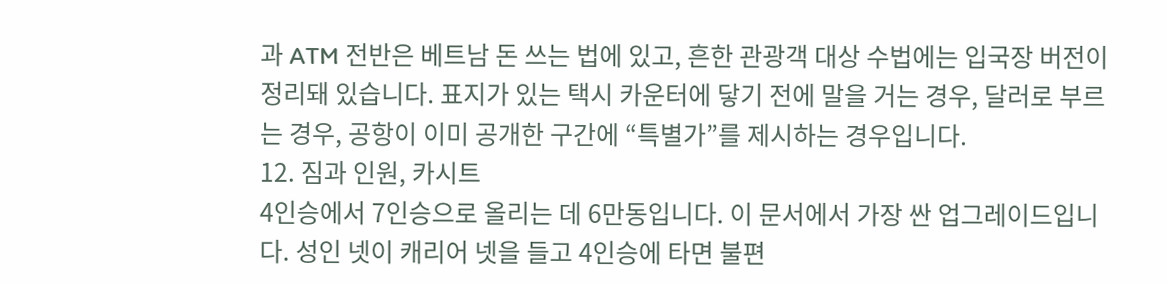과 ATM 전반은 베트남 돈 쓰는 법에 있고, 흔한 관광객 대상 수법에는 입국장 버전이 정리돼 있습니다. 표지가 있는 택시 카운터에 닿기 전에 말을 거는 경우, 달러로 부르는 경우, 공항이 이미 공개한 구간에 “특별가”를 제시하는 경우입니다.
12. 짐과 인원, 카시트
4인승에서 7인승으로 올리는 데 6만동입니다. 이 문서에서 가장 싼 업그레이드입니다. 성인 넷이 캐리어 넷을 들고 4인승에 타면 불편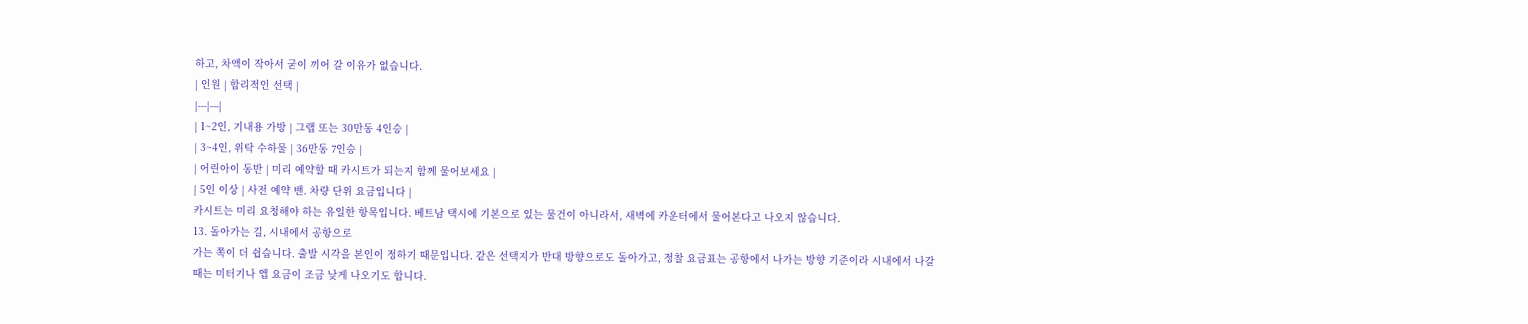하고, 차액이 작아서 굳이 끼어 갈 이유가 없습니다.
| 인원 | 합리적인 선택 |
|---|---|
| 1~2인, 기내용 가방 | 그랩 또는 30만동 4인승 |
| 3~4인, 위탁 수하물 | 36만동 7인승 |
| 어린아이 동반 | 미리 예약할 때 카시트가 되는지 함께 물어보세요 |
| 5인 이상 | 사전 예약 밴. 차량 단위 요금입니다 |
카시트는 미리 요청해야 하는 유일한 항목입니다. 베트남 택시에 기본으로 있는 물건이 아니라서, 새벽에 카운터에서 물어본다고 나오지 않습니다.
13. 돌아가는 길, 시내에서 공항으로
가는 쪽이 더 쉽습니다. 출발 시각을 본인이 정하기 때문입니다. 같은 선택지가 반대 방향으로도 돌아가고, 정찰 요금표는 공항에서 나가는 방향 기준이라 시내에서 나갈 때는 미터기나 앱 요금이 조금 낮게 나오기도 합니다.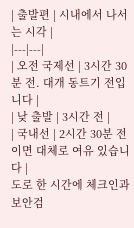| 출발편 | 시내에서 나서는 시각 |
|---|---|
| 오전 국제선 | 3시간 30분 전. 대개 동트기 전입니다 |
| 낮 출발 | 3시간 전 |
| 국내선 | 2시간 30분 전이면 대체로 여유 있습니다 |
도로 한 시간에 체크인과 보안검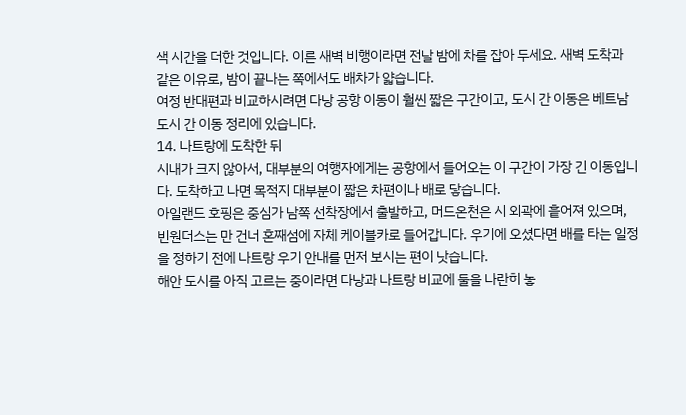색 시간을 더한 것입니다. 이른 새벽 비행이라면 전날 밤에 차를 잡아 두세요. 새벽 도착과 같은 이유로, 밤이 끝나는 쪽에서도 배차가 얇습니다.
여정 반대편과 비교하시려면 다낭 공항 이동이 훨씬 짧은 구간이고, 도시 간 이동은 베트남 도시 간 이동 정리에 있습니다.
14. 나트랑에 도착한 뒤
시내가 크지 않아서, 대부분의 여행자에게는 공항에서 들어오는 이 구간이 가장 긴 이동입니다. 도착하고 나면 목적지 대부분이 짧은 차편이나 배로 닿습니다.
아일랜드 호핑은 중심가 남쪽 선착장에서 출발하고, 머드온천은 시 외곽에 흩어져 있으며, 빈원더스는 만 건너 혼째섬에 자체 케이블카로 들어갑니다. 우기에 오셨다면 배를 타는 일정을 정하기 전에 나트랑 우기 안내를 먼저 보시는 편이 낫습니다.
해안 도시를 아직 고르는 중이라면 다낭과 나트랑 비교에 둘을 나란히 놓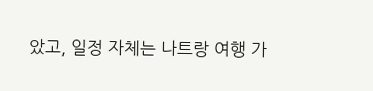았고, 일정 자체는 나트랑 여행 가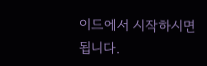이드에서 시작하시면 됩니다.